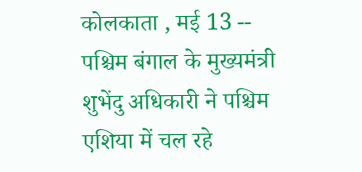कोलकाता , मई 13 -- पश्चिम बंगाल के मुख्यमंत्री शुभेंदु अधिकारी ने पश्चिम एशिया में चल रहे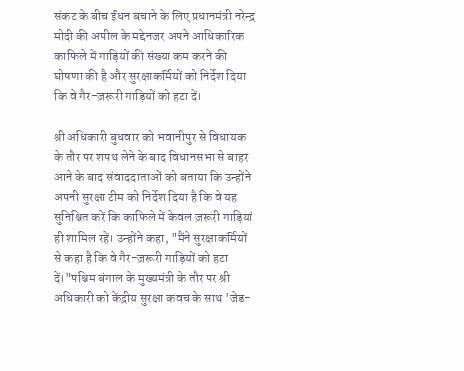संकट के बीच ईंधन बचाने के लिए प्रधानमंत्री नरेन्द्र मोदी की अपील के मद्देनजर अपने आधिकारिक काफिले में गाड़ियों की संख्या कम करने की घोषणा की है और सुरक्षाकर्मियों को निर्देश दिया कि वे गैर-ज़रूरी गाड़ियों को हटा दें।

श्री अधिकारी बुधवार को भवानीपुर से विधायक के तौर पर शपथ लेने के बाद विधानसभा से बाहर आने के बाद संवाददाताओं को बताया कि उन्होंने अपनी सुरक्षा टीम को निर्देश दिया है कि वे यह सुनिश्चित करें कि काफिले में केवल ज़रूरी गाड़ियां ही शामिल रहें। उन्होंने कहा, "मैंने सुरक्षाकर्मियों से कहा है कि वे गैर-ज़रूरी गाड़ियों को हटा दें।"पश्चिम बंगाल के मुख्यमंत्री के तौर पर श्री अधिकारी को केंद्रीय सुरक्षा कवच के साथ 'जेड-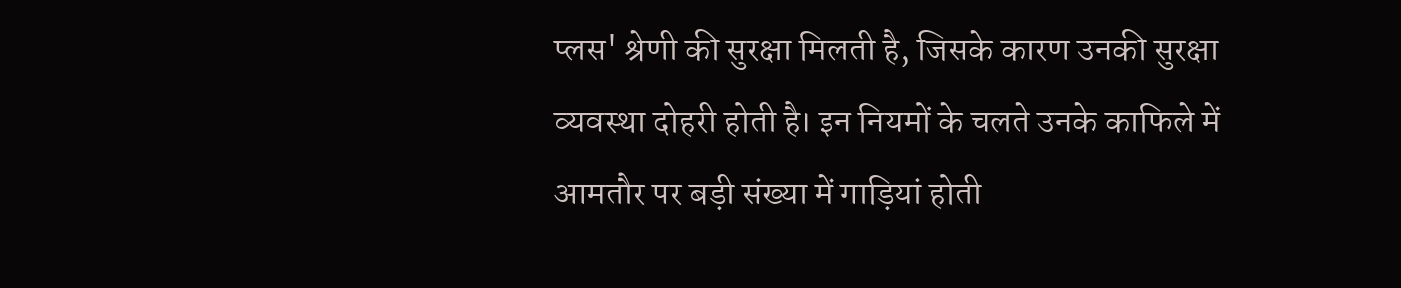प्लस' श्रेणी की सुरक्षा मिलती है, जिसके कारण उनकी सुरक्षा व्यवस्था दोहरी होती है। इन नियमों के चलते उनके काफिले में आमतौर पर बड़ी संख्या में गाड़ियां होती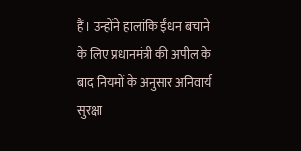हैं। उन्होंने हालांकि ईंधन बचाने के लिए प्रधानमंत्री की अपील के बाद नियमों के अनुसार अनिवार्य सुरक्षा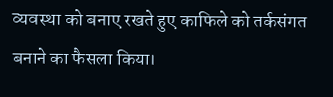व्यवस्था को बनाए रखते हुए काफिले को तर्कसंगत बनाने का फैसला किया।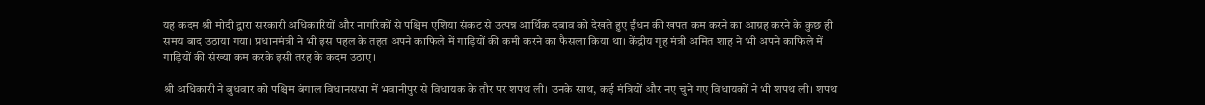यह कदम श्री मोदी द्वारा सरकारी अधिकारियों और नागरिकों से पश्चिम एशिया संकट से उत्पन्न आर्थिक दबाव को देखते हुए ईंधन की खपत कम करने का आग्रह करने के कुछ ही समय बाद उठाया गया। प्रधानमंत्री ने भी इस पहल के तहत अपने काफिले में गाड़ियों की कमी करने का फैसला किया था। केंद्रीय गृह मंत्री अमित शाह ने भी अपने काफिले में गाड़ियों की संख्या कम करके इसी तरह के कदम उठाए।

श्री अधिकारी ने बुधवार को पश्चिम बंगाल विधानसभा में भवानीपुर से विधायक के तौर पर शपथ ली। उनके साथ, कई मंत्रियों और नए चुने गए विधायकों ने भी शपथ ली। शपथ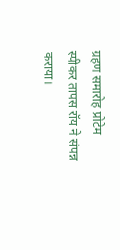ग्रहण समारोह प्रोटेम स्पीकर तापस रॉय ने संपन्न कराया।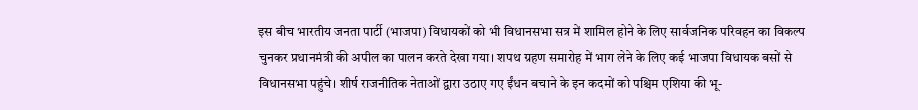इस बीच भारतीय जनता पार्टी (भाजपा) विधायकों को भी विधानसभा सत्र में शामिल होने के लिए सार्वजनिक परिवहन का विकल्प चुनकर प्रधानमंत्री की अपील का पालन करते देखा गया। शपथ ग्रहण समारोह में भाग लेने के लिए कई भाजपा विधायक बसों से विधानसभा पहुंचे। शीर्ष राजनीतिक नेताओं द्वारा उठाए गए ईंधन बचाने के इन कदमों को पश्चिम एशिया की भू-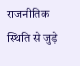राजनीतिक स्थिति से जुड़े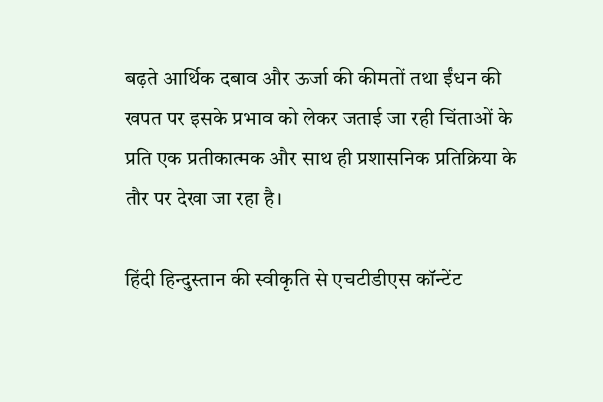बढ़ते आर्थिक दबाव और ऊर्जा की कीमतों तथा ईंधन की खपत पर इसके प्रभाव को लेकर जताई जा रही चिंताओं के प्रति एक प्रतीकात्मक और साथ ही प्रशासनिक प्रतिक्रिया के तौर पर देखा जा रहा है।

हिंदी हिन्दुस्तान की स्वीकृति से एचटीडीएस कॉन्टेंट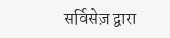सर्विसेज़ द्वारा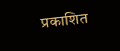प्रकाशित